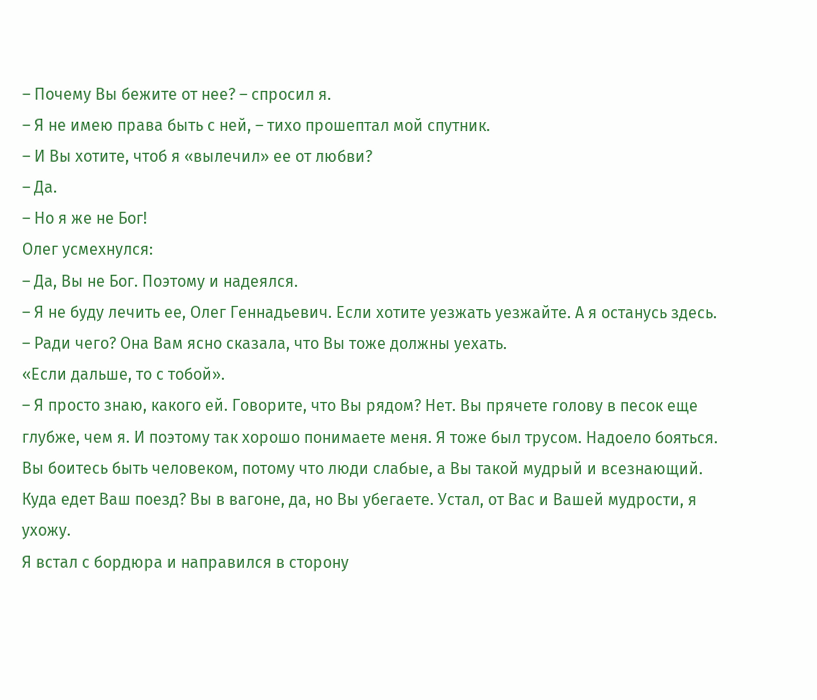– Почему Вы бежите от нее? – спросил я.
– Я не имею права быть с ней, – тихо прошептал мой спутник.
– И Вы хотите, чтоб я «вылечил» ее от любви?
– Да.
– Но я же не Бог!
Олег усмехнулся:
– Да, Вы не Бог. Поэтому и надеялся.
– Я не буду лечить ее, Олег Геннадьевич. Если хотите уезжать уезжайте. А я останусь здесь.
– Ради чего? Она Вам ясно сказала, что Вы тоже должны уехать.
«Если дальше, то с тобой».
– Я просто знаю, какого ей. Говорите, что Вы рядом? Нет. Вы прячете голову в песок еще глубже, чем я. И поэтому так хорошо понимаете меня. Я тоже был трусом. Надоело бояться. Вы боитесь быть человеком, потому что люди слабые, а Вы такой мудрый и всезнающий. Куда едет Ваш поезд? Вы в вагоне, да, но Вы убегаете. Устал, от Вас и Вашей мудрости, я ухожу.
Я встал с бордюра и направился в сторону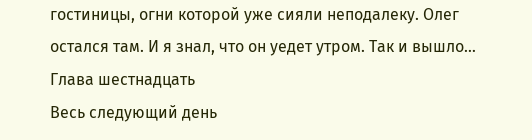гостиницы, огни которой уже сияли неподалеку. Олег остался там. И я знал, что он уедет утром. Так и вышло…
Глава шестнадцать
Весь следующий день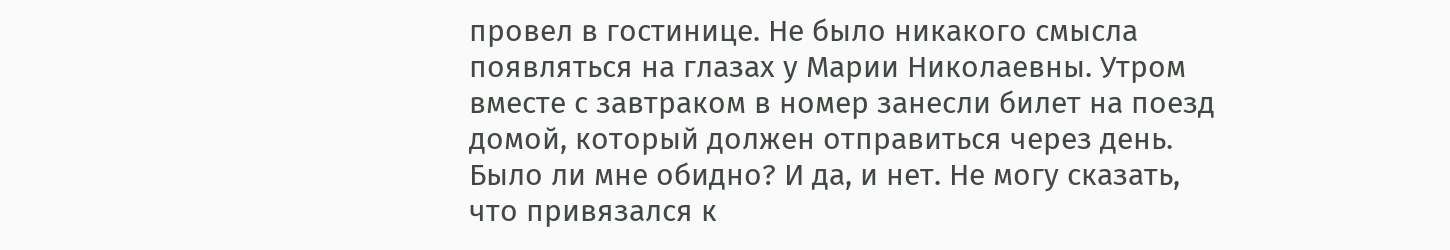провел в гостинице. Не было никакого смысла появляться на глазах у Марии Николаевны. Утром вместе с завтраком в номер занесли билет на поезд домой, который должен отправиться через день. Было ли мне обидно? И да, и нет. Не могу сказать, что привязался к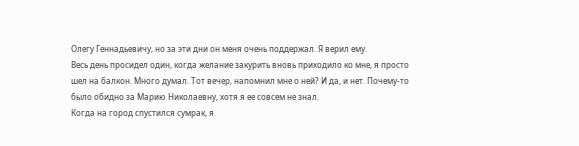Олегу Геннадьевичу, но за эти дни он меня очень поддержал. Я верил ему.
Весь день просидел один, когда желание закурить вновь приходило ко мне, я просто шел на балкон. Много думал. Тот вечер, напомнил мне о ней? И да, и нет. Почему-то было обидно за Марию Николаевну, хотя я ее совсем не знал.
Когда на город спустился сумрак, я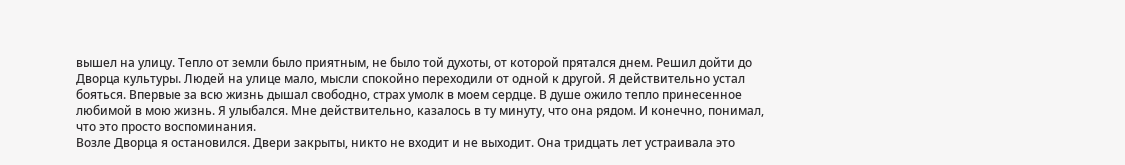вышел на улицу. Тепло от земли было приятным, не было той духоты, от которой прятался днем. Решил дойти до Дворца культуры. Людей на улице мало, мысли спокойно переходили от одной к другой. Я действительно устал бояться. Впервые за всю жизнь дышал свободно, страх умолк в моем сердце. В душе ожило тепло принесенное любимой в мою жизнь. Я улыбался. Мне действительно, казалось в ту минуту, что она рядом. И конечно, понимал, что это просто воспоминания.
Возле Дворца я остановился. Двери закрыты, никто не входит и не выходит. Она тридцать лет устраивала это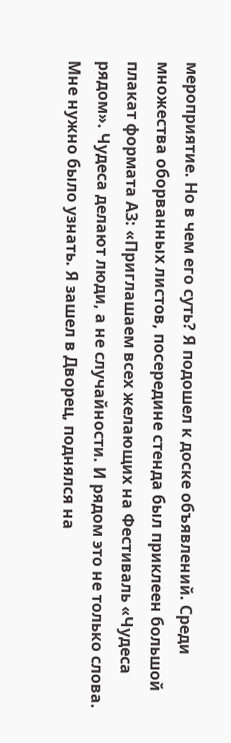мероприятие. Но в чем его суть? Я подошел к доске объявлений. Среди множества оборванных листов, посередине стенда был приклеен большой плакат формата А3: «Приглашаем всех желающих на Фестиваль «Чудеса рядом». Чудеса делают люди, а не случайности. И рядом это не только слова. Мне нужно было узнать. Я зашел в Дворец, поднялся на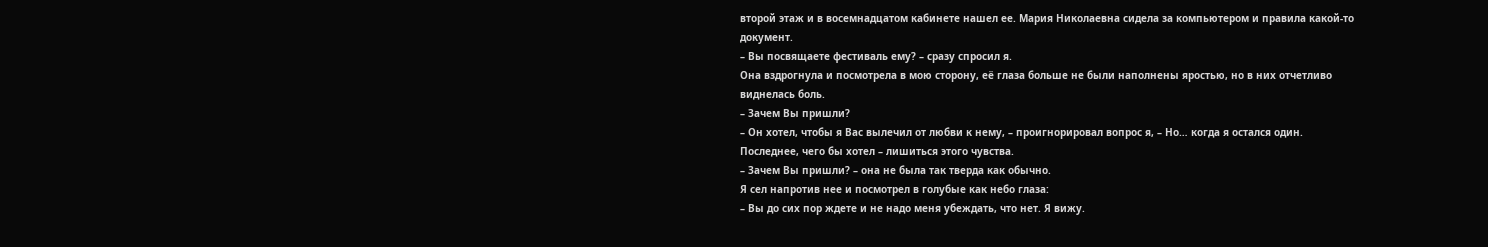второй этаж и в восемнадцатом кабинете нашел ее. Мария Николаевна сидела за компьютером и правила какой-то документ.
– Вы посвящаете фестиваль ему? – сразу спросил я.
Она вздрогнула и посмотрела в мою сторону, её глаза больше не были наполнены яростью, но в них отчетливо виднелась боль.
– Зачем Вы пришли?
– Он хотел, чтобы я Вас вылечил от любви к нему, – проигнорировал вопрос я, – Но… когда я остался один. Последнее, чего бы хотел – лишиться этого чувства.
– Зачем Вы пришли? – она не была так тверда как обычно.
Я сел напротив нее и посмотрел в голубые как небо глаза:
– Вы до сих пор ждете и не надо меня убеждать, что нет. Я вижу.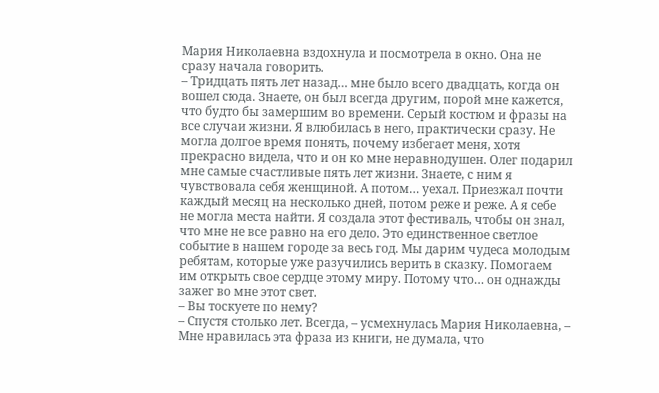Мария Николаевна вздохнула и посмотрела в окно. Она не сразу начала говорить.
– Тридцать пять лет назад… мне было всего двадцать, когда он вошел сюда. Знаете, он был всегда другим, порой мне кажется, что будто бы замершим во времени. Серый костюм и фразы на все случаи жизни. Я влюбилась в него, практически сразу. Не могла долгое время понять, почему избегает меня, хотя прекрасно видела, что и он ко мне неравнодушен. Олег подарил мне самые счастливые пять лет жизни. Знаете, с ним я чувствовала себя женщиной. А потом… уехал. Приезжал почти каждый месяц на несколько дней, потом реже и реже. А я себе не могла места найти. Я создала этот фестиваль, чтобы он знал, что мне не все равно на его дело. Это единственное светлое событие в нашем городе за весь год. Мы дарим чудеса молодым ребятам, которые уже разучились верить в сказку. Помогаем им открыть свое сердце этому миру. Потому что… он однажды зажег во мне этот свет.
– Вы тоскуете по нему?
– Спустя столько лет. Всегда, – усмехнулась Мария Николаевна, – Мне нравилась эта фраза из книги, не думала, что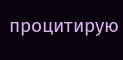процитирую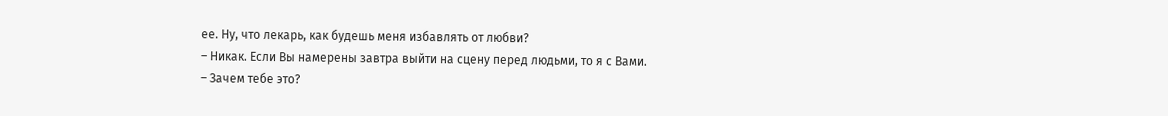ее. Ну, что лекарь, как будешь меня избавлять от любви?
– Никак. Если Вы намерены завтра выйти на сцену перед людьми, то я с Вами.
– Зачем тебе это?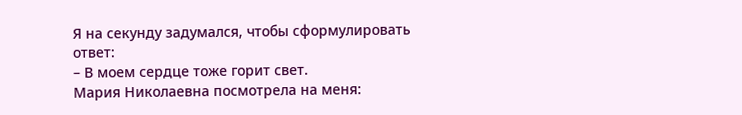Я на секунду задумался, чтобы сформулировать ответ:
– В моем сердце тоже горит свет.
Мария Николаевна посмотрела на меня: